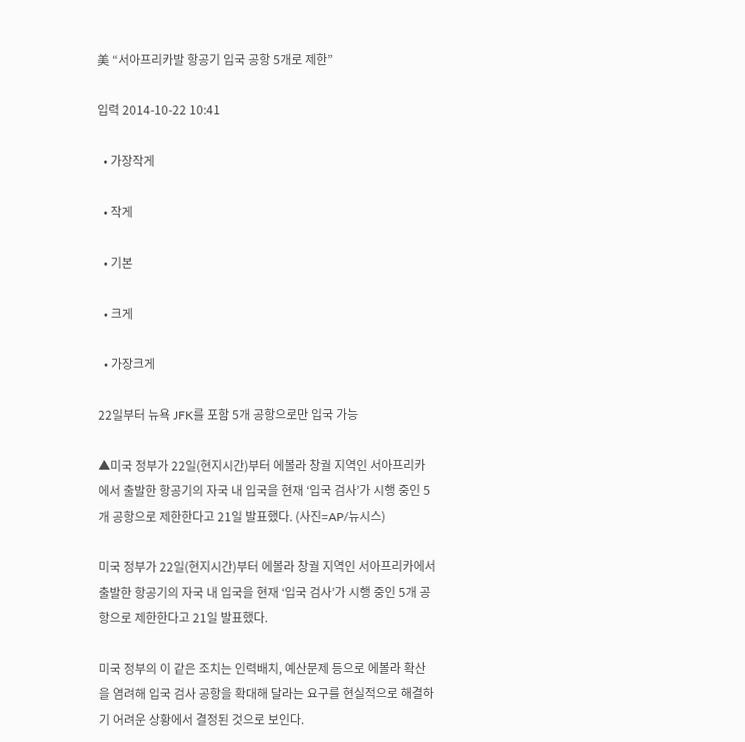美 “서아프리카발 항공기 입국 공항 5개로 제한”

입력 2014-10-22 10:41

  • 가장작게

  • 작게

  • 기본

  • 크게

  • 가장크게

22일부터 뉴욕 JFK를 포함 5개 공항으로만 입국 가능

▲미국 정부가 22일(현지시간)부터 에볼라 창궐 지역인 서아프리카에서 출발한 항공기의 자국 내 입국을 현재 ‘입국 검사’가 시행 중인 5개 공항으로 제한한다고 21일 발표했다. (사진=AP/뉴시스)

미국 정부가 22일(현지시간)부터 에볼라 창궐 지역인 서아프리카에서 출발한 항공기의 자국 내 입국을 현재 ‘입국 검사’가 시행 중인 5개 공항으로 제한한다고 21일 발표했다.

미국 정부의 이 같은 조치는 인력배치, 예산문제 등으로 에볼라 확산을 염려해 입국 검사 공항을 확대해 달라는 요구를 현실적으로 해결하기 어려운 상황에서 결정된 것으로 보인다.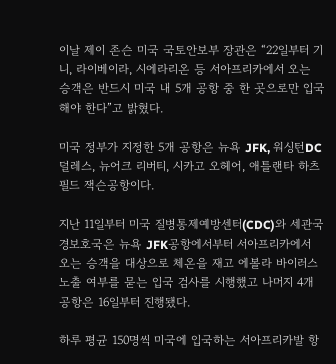이날 제이 존슨 미국 국토안보부 장관은 “22일부터 기니, 라이베이라, 시에라리온 등 서아프리카에서 오는 승객은 반드시 미국 내 5개 공항 중 한 곳으로만 입국해야 한다”고 밝혔다.

미국 정부가 지정한 5개 공항은 뉴욕 JFK, 워싱턴DC 덜레스, 뉴어크 리버티, 시카고 오헤어, 애틀랜타 하츠필드 잭슨공항이다.

지난 11일부터 미국 질병통제예방센터(CDC)와 세관국경보호국은 뉴욕 JFK공항에서부터 서아프리카에서 오는 승객을 대상으로 체온을 재고 에볼라 바이러스 노출 여부를 묻는 입국 검사를 시행했고 나머지 4개 공항은 16일부터 진행됐다.

하루 평균 150명씩 미국에 입국하는 서아프리카발 항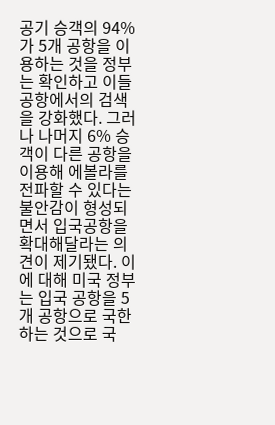공기 승객의 94%가 5개 공항을 이용하는 것을 정부는 확인하고 이들 공항에서의 검색을 강화했다. 그러나 나머지 6% 승객이 다른 공항을 이용해 에볼라를 전파할 수 있다는 불안감이 형성되면서 입국공항을 확대해달라는 의견이 제기됐다. 이에 대해 미국 정부는 입국 공항을 5개 공항으로 국한하는 것으로 국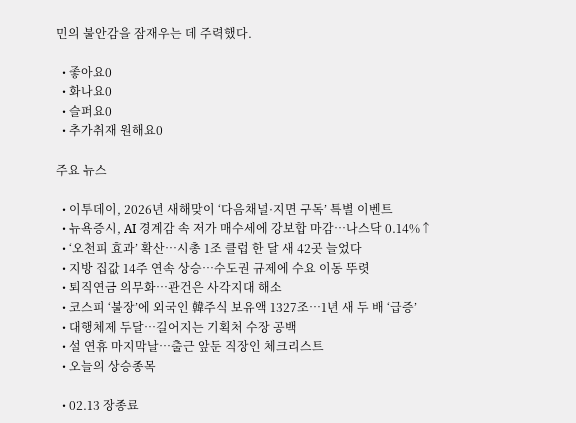민의 불안감을 잠재우는 데 주력했다.

  • 좋아요0
  • 화나요0
  • 슬퍼요0
  • 추가취재 원해요0

주요 뉴스

  • 이투데이, 2026년 새해맞이 ‘다음채널·지면 구독’ 특별 이벤트
  • 뉴욕증시, AI 경계감 속 저가 매수세에 강보합 마감…나스닥 0.14%↑
  • ‘오천피 효과’ 확산…시총 1조 클럽 한 달 새 42곳 늘었다
  • 지방 집값 14주 연속 상승⋯수도권 규제에 수요 이동 뚜렷
  • 퇴직연금 의무화⋯관건은 사각지대 해소
  • 코스피 ‘불장’에 외국인 韓주식 보유액 1327조…1년 새 두 배 ‘급증’
  • 대행체제 두달…길어지는 기획처 수장 공백
  • 설 연휴 마지막날…출근 앞둔 직장인 체크리스트
  • 오늘의 상승종목

  • 02.13 장종료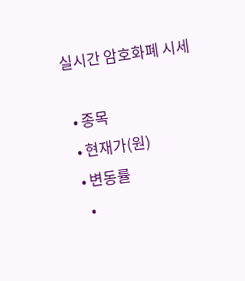실시간 암호화폐 시세

  • 종목
  • 현재가(원)
  • 변동률
    •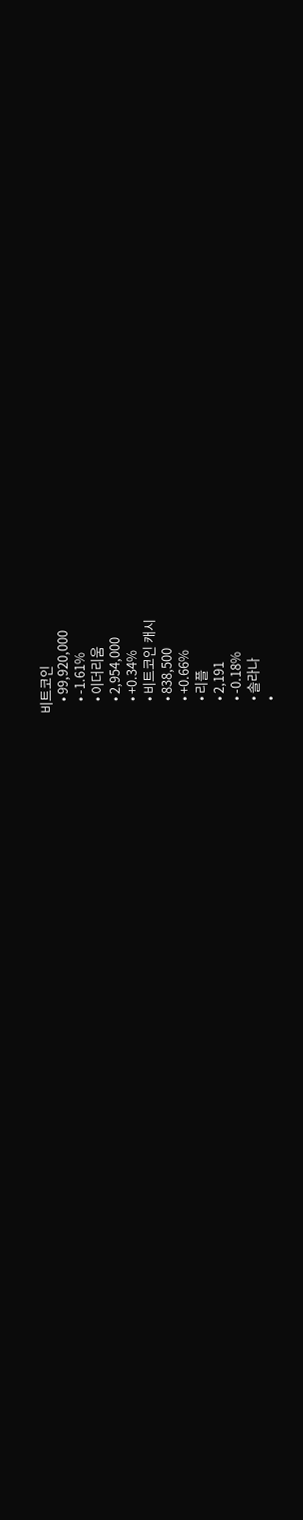비트코인
    • 99,920,000
    • -1.61%
    • 이더리움
    • 2,954,000
    • +0.34%
    • 비트코인 캐시
    • 838,500
    • +0.66%
    • 리플
    • 2,191
    • -0.18%
    • 솔라나
    •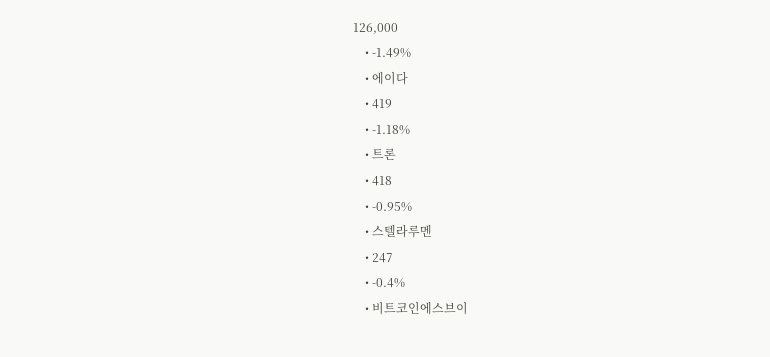126,000
    • -1.49%
    • 에이다
    • 419
    • -1.18%
    • 트론
    • 418
    • -0.95%
    • 스텔라루멘
    • 247
    • -0.4%
    • 비트코인에스브이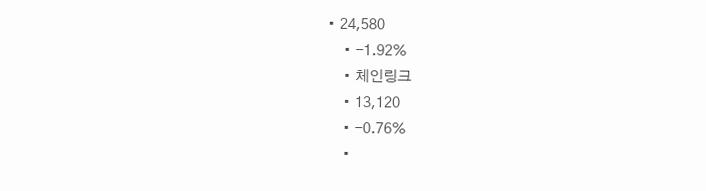• 24,580
    • -1.92%
    • 체인링크
    • 13,120
    • -0.76%
    •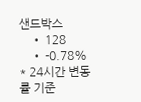샌드박스
    • 128
    • -0.78%
* 24시간 변동률 기준